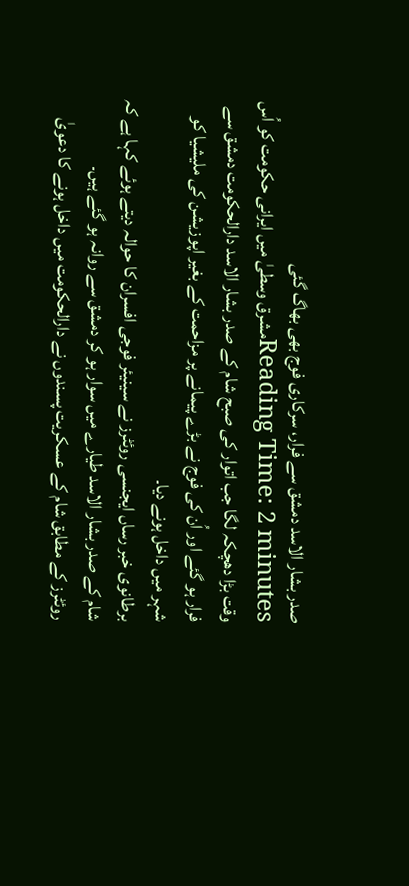صدر بشار الاسد دمشق سے فرار، سرکاری فوج بھی بھاگ گئی
Reading Time: 2 minutesمشرق وسطیٰ میں ایرانی حکومت کو اُس وقت بڑا دھچکہ لگا جب اتوار کی صبح شام کے صدر بشار الاسد دارالحکومت دمشق سے فرار ہو گئے اور اُن کی فوج نے بڑے پیمانے پر مزاحمت کے بغیر اپوزیشن کی ملیشیا کو شہر میں داخل ہونے دیا۔
برطانوی خبر رساں ایجنسی روئٹرز نے سینیئر فوجی افسران کا حوالہ دیتے ہوئے کہا ہے کہ شام کے صدر بشار الاسد طیارے میں سوار ہو کر دمشق سے روانہ ہو گئے ہیں۔
روئٹرز کے مطابق شام کے عسکریت پسندوں نے دارالحکومت میں داخل ہونے کا دعویٰ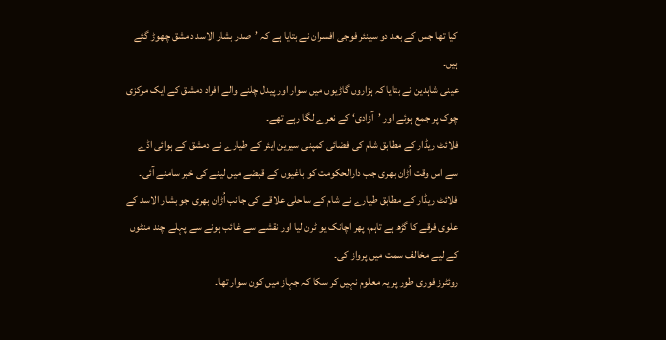کیا تھا جس کے بعد دو سینئر فوجی افسران نے بتایا ہے کہ ’صدر بشار الاسد دمشق چھوڑ گئے ہیں۔
عینی شاہدین نے بتایا کہ ہزاروں گاڑیوں میں سوار اور پیدل چلنے والے افراد دمشق کے ایک مرکزی چوک پر جمع ہوئے اور ’آزادی‘ کے نعرے لگا رہے تھے۔
فلائٹ ریڈار کے مطابق شام کی فضائی کمپنی سیرین ایئر کے طیارے نے دمشق کے ہوائی اڈے سے اس وقت اُڑان بھری جب دارالحکومت کو باغیوں کے قبضے میں لینے کی خبر سامنے آئی۔
فلائٹ ریڈار کے مطابق طیارے نے شام کے ساحلی علاقے کی جانب اُڑان بھری جو بشار الاسد کے علوی فرقے کا گڑھ ہے تاہم، پھر اچانک یو ٹرن لیا اور نقشے سے غائب ہونے سے پہلے چند منٹوں کے لیے مخالف سمت میں پرواز کی۔
روئٹرز فوری طور پر یہ معلوم نہیں کر سکا کہ جہاز میں کون سوار تھا۔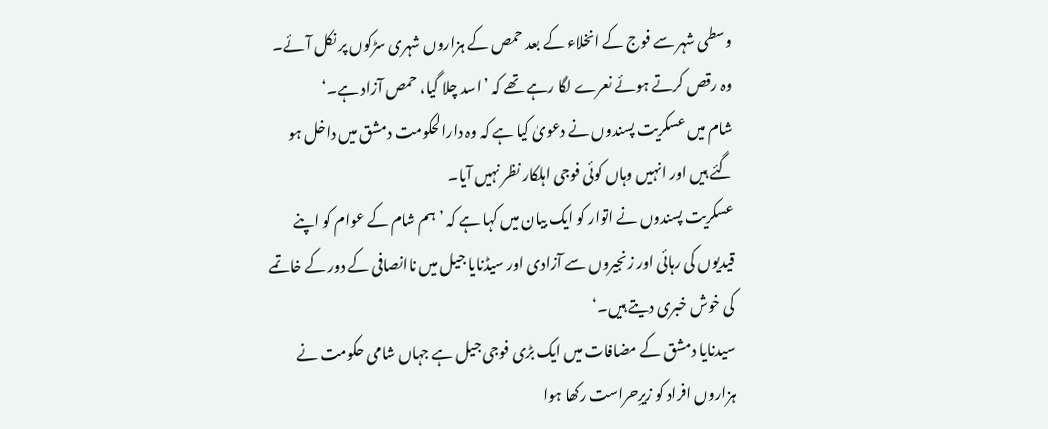وسطی شہر سے فوج کے انخلاء کے بعد حمص کے ہزاروں شہری سڑکوں پر نکل آئے۔ وہ رقص کرتے ہوئے نعرے لگا رہے تھے کہ ’اسد چلا گیا، حمص آزاد ہے۔‘
شام میں عسکریت پسندوں نے دعویٰ کیا ہے کہ وہ دارالحکومت دمشق میں داخل ہو گئے ہیں اور انہیں وہاں کوئی فوجی اہلکار نظر نہیں آیا۔
عسکریت پسندوں نے اتوار کو ایک بیان میں کہا ہے کہ ’ہم شام کے عوام کو اپنے قیدیوں کی رہائی اور زنجیروں سے آزادی اور سیڈنایا جیل میں ناانصافی کے دور کے خاتمے کی خوش خبری دیتے ہیں۔‘
سیدنایا دمشق کے مضافات میں ایک بڑی فوجی جیل ہے جہاں شامی حکومت نے ہزاروں افراد کو زیرِحراست رکھا ہوا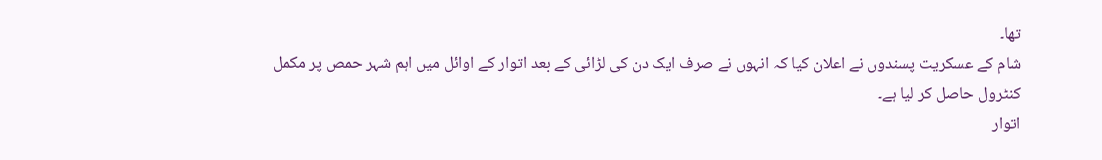تھا۔
شام کے عسکریت پسندوں نے اعلان کیا کہ انہوں نے صرف ایک دن کی لڑائی کے بعد اتوار کے اوائل میں اہم شہر حمص پر مکمل کنٹرول حاصل کر لیا ہے۔
اتوار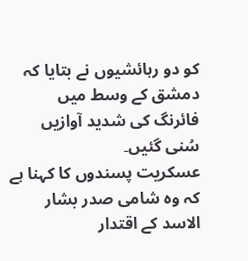کو دو رہائشیوں نے بتایا کہ دمشق کے وسط میں فائرنگ کی شدید آوازیں سُنی گئیں۔
عسکریت پسندوں کا کہنا ہے کہ وہ شامی صدر بشار الاسد کے اقتدار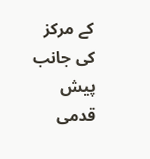کے مرکز کی جانب پیش قدمی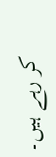کر رہے ہیں۔